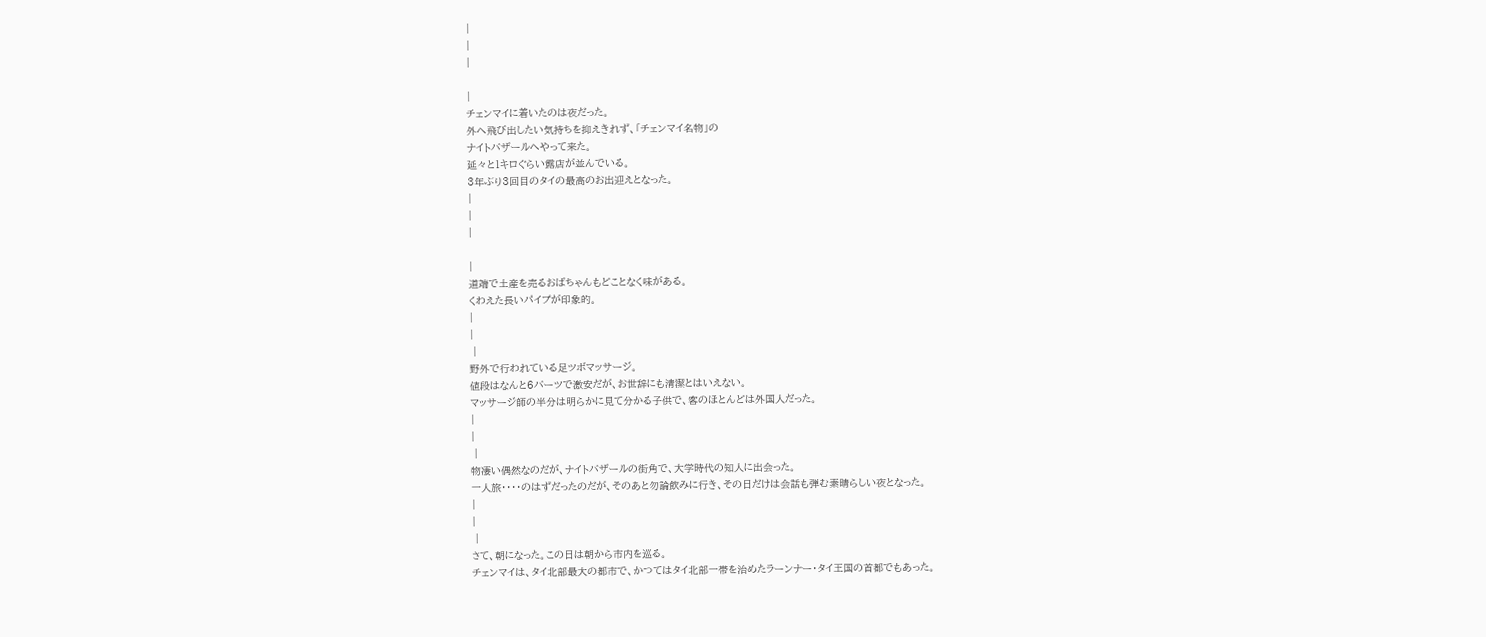|
|
|

|
チェンマイに着いたのは夜だった。
外へ飛び出したい気持ちを抑えきれず、「チェンマイ名物」の
ナイトバザールへやって来た。
延々と1キロぐらい露店が並んでいる。
3年ぶり3回目のタイの最高のお出迎えとなった。
|
|
|

|
道端で土産を売るおばちゃんもどことなく味がある。
くわえた長いパイプが印象的。
|
|
 |
野外で行われている足ツボマッサージ。
値段はなんと6バーツで激安だが、お世辞にも清潔とはいえない。
マッサージ師の半分は明らかに見て分かる子供で、客のほとんどは外国人だった。
|
|
 |
物凄い偶然なのだが、ナイトバザールの街角で、大学時代の知人に出会った。
一人旅・・・・のはずだったのだが、そのあと勿論飲みに行き、その日だけは会話も弾む素晴らしい夜となった。
|
|
 |
さて、朝になった。この日は朝から市内を巡る。
チェンマイは、タイ北部最大の都市で、かつてはタイ北部一帯を治めたラーンナー・タイ王国の首都でもあった。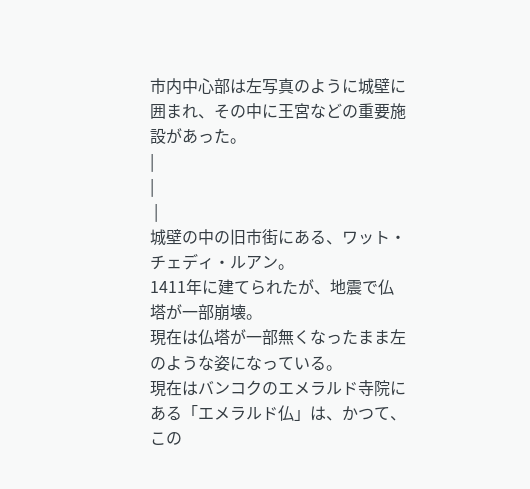市内中心部は左写真のように城壁に囲まれ、その中に王宮などの重要施設があった。
|
|
 |
城壁の中の旧市街にある、ワット・チェディ・ルアン。
1411年に建てられたが、地震で仏塔が一部崩壊。
現在は仏塔が一部無くなったまま左のような姿になっている。
現在はバンコクのエメラルド寺院にある「エメラルド仏」は、かつて、この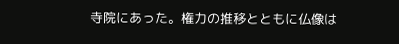寺院にあった。権力の推移とともに仏像は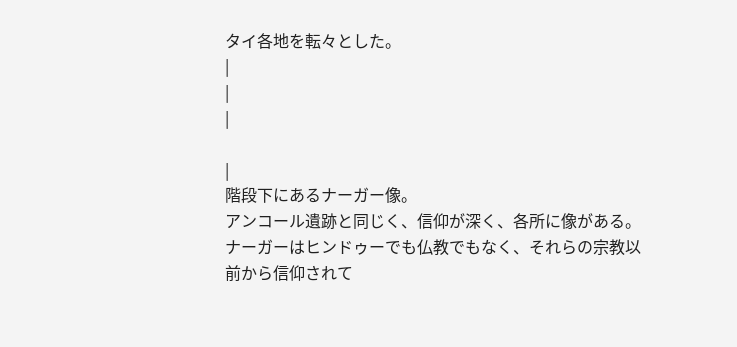タイ各地を転々とした。
|
|
|

|
階段下にあるナーガー像。
アンコール遺跡と同じく、信仰が深く、各所に像がある。
ナーガーはヒンドゥーでも仏教でもなく、それらの宗教以前から信仰されて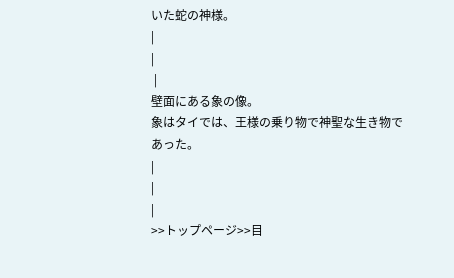いた蛇の神様。
|
|
 |
壁面にある象の像。
象はタイでは、王様の乗り物で神聖な生き物であった。
|
|
|
>>トップページ>>目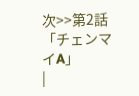次>>第2話「チェンマイA」
|